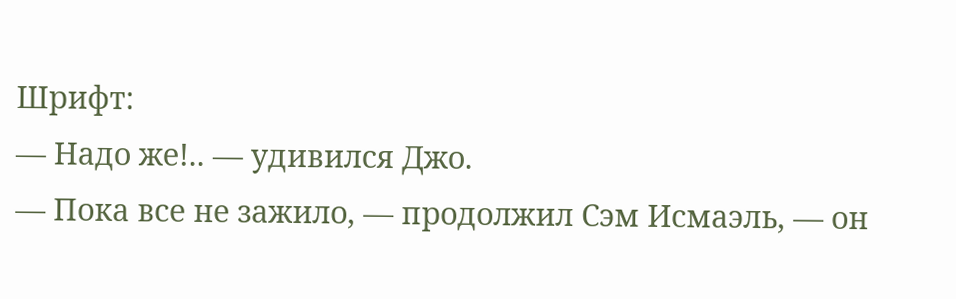Шрифт:
— Надо же!.. — удивился Джо.
— Пока все не зажило, — продолжил Сэм Исмаэль, — он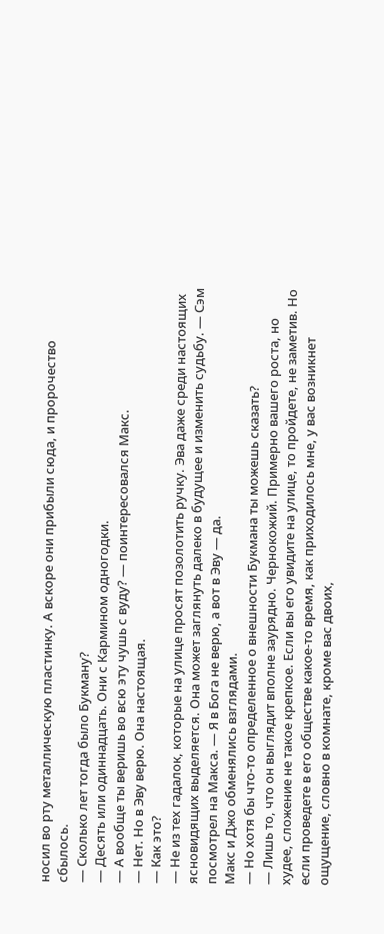носил во рту металлическую пластинку. А вскоре они прибыли сюда, и пророчество сбылось.
— Сколько лет тогда было Букману?
— Десять или одиннадцать. Они с Кармином одногодки.
— А вообще ты веришь во всю эту чушь с вуду? — поинтересовался Макс.
— Нет. Но в Эву верю. Она настоящая.
— Как это?
— Не из тех гадалок, которые на улице просят позолотить ручку. Эва даже среди настоящих ясновидящих выделяется. Она может заглянуть далеко в будущее и изменить судьбу. — Сэм посмотрел на Макса. — Я в Бога не верю, а вот в Эву — да.
Макс и Джо обменялись взглядами.
— Но хотя бы что-то определенное о внешности Букмана ты можешь сказать?
— Лишь то, что он выглядит вполне заурядно. Чернокожий. Примерно вашего роста, но худее, сложение не такое крепкое. Если вы его увидите на улице, то пройдете, не заметив. Но если проведете в его обществе какое-то время, как приходилось мне, у вас возникнет ощущение, словно в комнате, кроме вас двоих,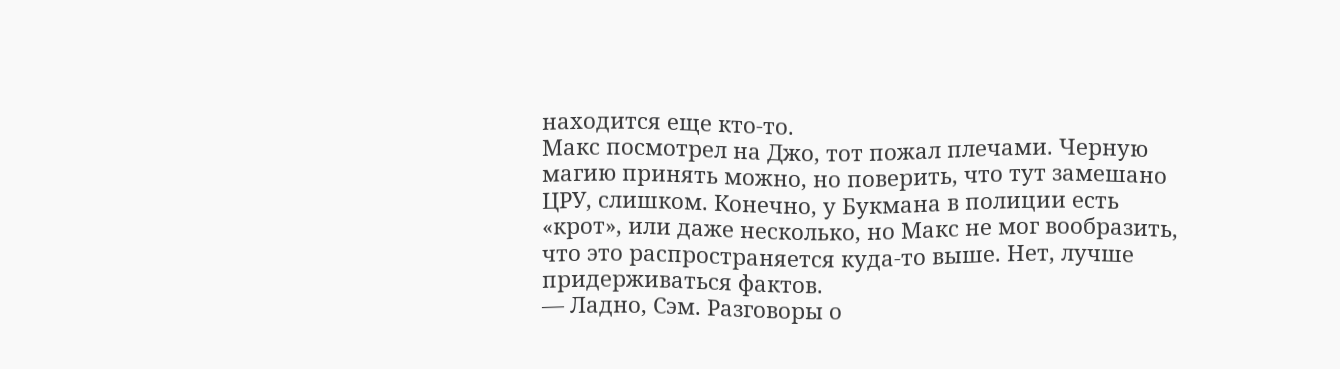находится еще кто-то.
Макс посмотрел на Джо, тот пожал плечами. Черную магию принять можно, но поверить, что тут замешано ЦРУ, слишком. Конечно, у Букмана в полиции есть «крот», или даже несколько, но Макс не мог вообразить, что это распространяется куда-то выше. Нет, лучше придерживаться фактов.
— Ладно, Сэм. Разговоры о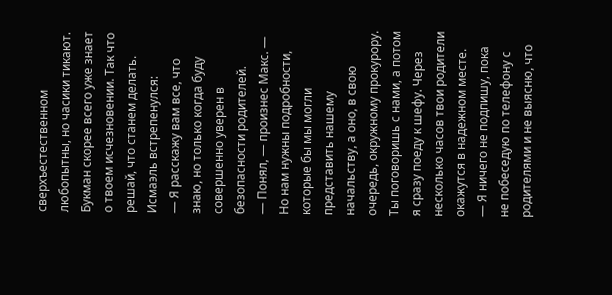сверхъестественном любопытны, но часики тикают. Букман скорее всего уже знает о твоем исчезновении. Так что решай, что станем делать.
Исмаэль встрепенулся:
— Я расскажу вам все, что знаю, но только когда буду совершенно уверен в безопасности родителей.
— Понял, — произнес Макс. — Но нам нужны подробности, которые бы мы могли представить нашему начальству, а оно, в свою очередь, окружному прокурору. Ты поговоришь с нами, а потом я сразу поеду к шефу. Через несколько часов твои родители окажутся в надежном месте.
— Я ничего не подпишу, пока не побеседую по телефону с родителями и не выясню, что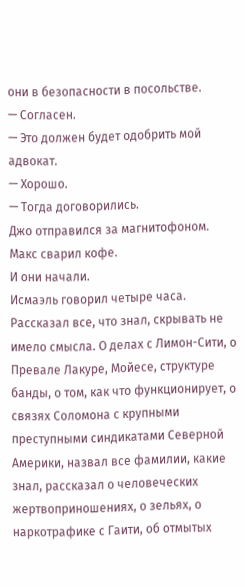они в безопасности в посольстве.
— Согласен.
— Это должен будет одобрить мой адвокат.
— Хорошо.
— Тогда договорились.
Джо отправился за магнитофоном. Макс сварил кофе.
И они начали.
Исмаэль говорил четыре часа. Рассказал все, что знал, скрывать не имело смысла. О делах с Лимон-Сити, о Превале Лакуре, Мойесе, структуре банды, о том, как что функционирует, о связях Соломона с крупными преступными синдикатами Северной Америки, назвал все фамилии, какие знал, рассказал о человеческих жертвоприношениях, о зельях, о наркотрафике с Гаити, об отмытых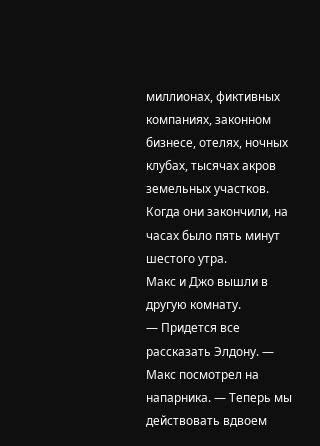миллионах, фиктивных компаниях, законном бизнесе, отелях, ночных клубах, тысячах акров земельных участков.
Когда они закончили, на часах было пять минут шестого утра.
Макс и Джо вышли в другую комнату.
— Придется все рассказать Элдону. — Макс посмотрел на напарника. — Теперь мы действовать вдвоем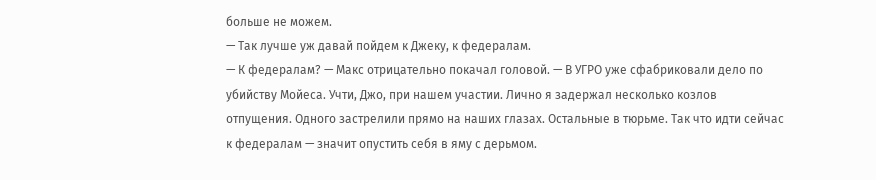больше не можем.
— Так лучше уж давай пойдем к Джеку, к федералам.
— К федералам? — Макс отрицательно покачал головой. — В УГРО уже сфабриковали дело по убийству Мойеса. Учти, Джо, при нашем участии. Лично я задержал несколько козлов отпущения. Одного застрелили прямо на наших глазах. Остальные в тюрьме. Так что идти сейчас к федералам — значит опустить себя в яму с дерьмом.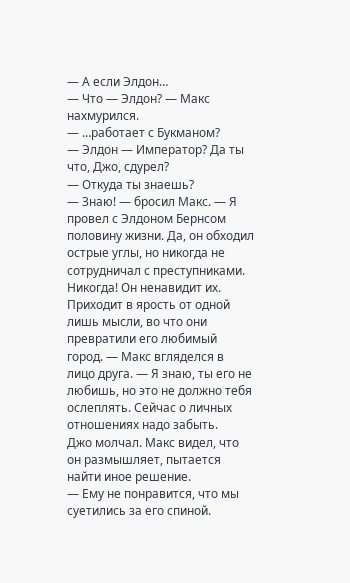— А если Элдон…
— Что — Элдон? — Макс нахмурился.
— …работает с Букманом?
— Элдон — Император? Да ты что, Джо, сдурел?
— Откуда ты знаешь?
— Знаю! — бросил Макс. — Я провел с Элдоном Бернсом половину жизни. Да, он обходил острые углы, но никогда не сотрудничал с преступниками. Никогда! Он ненавидит их. Приходит в ярость от одной лишь мысли, во что они превратили его любимый город. — Макс вгляделся в лицо друга. — Я знаю, ты его не любишь, но это не должно тебя ослеплять. Сейчас о личных отношениях надо забыть.
Джо молчал. Макс видел, что он размышляет, пытается найти иное решение.
— Ему не понравится, что мы суетились за его спиной.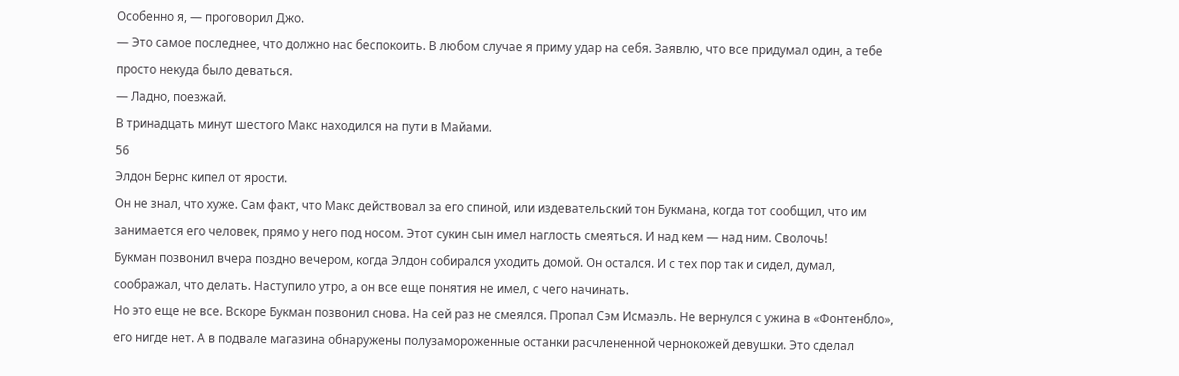Особенно я, — проговорил Джо.
— Это самое последнее, что должно нас беспокоить. В любом случае я приму удар на себя. Заявлю, что все придумал один, а тебе просто некуда было деваться.
— Ладно, поезжай.
В тринадцать минут шестого Макс находился на пути в Майами.
56
Элдон Бернс кипел от ярости.
Он не знал, что хуже. Сам факт, что Макс действовал за его спиной, или издевательский тон Букмана, когда тот сообщил, что им занимается его человек, прямо у него под носом. Этот сукин сын имел наглость смеяться. И над кем — над ним. Сволочь!
Букман позвонил вчера поздно вечером, когда Элдон собирался уходить домой. Он остался. И с тех пор так и сидел, думал, соображал, что делать. Наступило утро, а он все еще понятия не имел, с чего начинать.
Но это еще не все. Вскоре Букман позвонил снова. На сей раз не смеялся. Пропал Сэм Исмаэль. Не вернулся с ужина в «Фонтенбло», его нигде нет. А в подвале магазина обнаружены полузамороженные останки расчлененной чернокожей девушки. Это сделал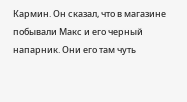Кармин. Он сказал, что в магазине побывали Макс и его черный напарник. Они его там чуть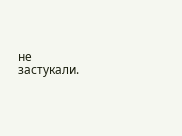не застукали.